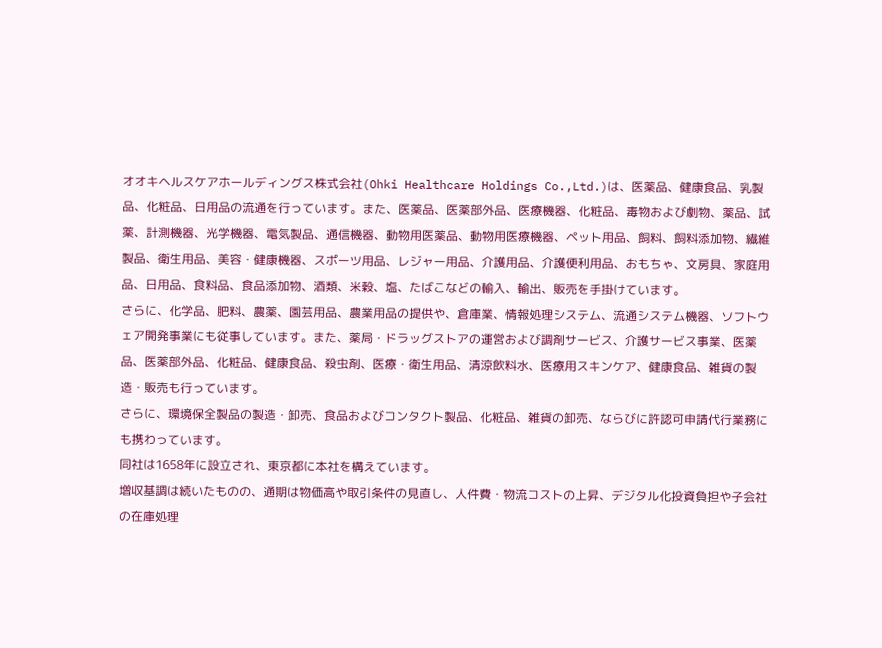オオキヘルスケアホールディングス株式会社(Ohki Healthcare Holdings Co.,Ltd.)は、医薬品、健康食品、乳製品、化粧品、日用品の流通を行っています。また、医薬品、医薬部外品、医療機器、化粧品、毒物および劇物、薬品、試薬、計測機器、光学機器、電気製品、通信機器、動物用医薬品、動物用医療機器、ペット用品、飼料、飼料添加物、繊維製品、衛生用品、美容・健康機器、スポーツ用品、レジャー用品、介護用品、介護便利用品、おもちゃ、文房具、家庭用品、日用品、食料品、食品添加物、酒類、米穀、塩、たばこなどの輸入、輸出、販売を手掛けています。
さらに、化学品、肥料、農薬、園芸用品、農業用品の提供や、倉庫業、情報処理システム、流通システム機器、ソフトウェア開発事業にも従事しています。また、薬局・ドラッグストアの運営および調剤サービス、介護サービス事業、医薬品、医薬部外品、化粧品、健康食品、殺虫剤、医療・衛生用品、清涼飲料水、医療用スキンケア、健康食品、雑貨の製造・販売も行っています。
さらに、環境保全製品の製造・卸売、食品およびコンタクト製品、化粧品、雑貨の卸売、ならびに許認可申請代行業務にも携わっています。
同社は1658年に設立され、東京都に本社を構えています。
増収基調は続いたものの、通期は物価高や取引条件の見直し、人件費・物流コストの上昇、デジタル化投資負担や子会社の在庫処理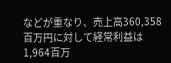などが重なり、売上高360,358百万円に対して経常利益は1,964百万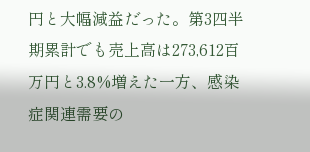円と大幅減益だった。第3四半期累計でも売上高は273,612百万円と3.8%増えた一方、感染症関連需要の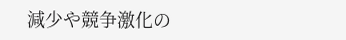減少や競争激化の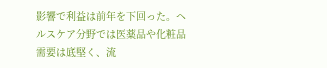影響で利益は前年を下回った。ヘルスケア分野では医薬品や化粧品需要は底堅く、流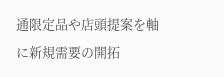通限定品や店頭提案を軸に新規需要の開拓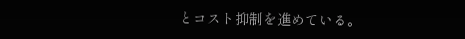とコスト抑制を進めている。